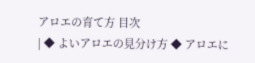アロエの育て方 目次
| ◆ よいアロエの見分け方 ◆ アロエに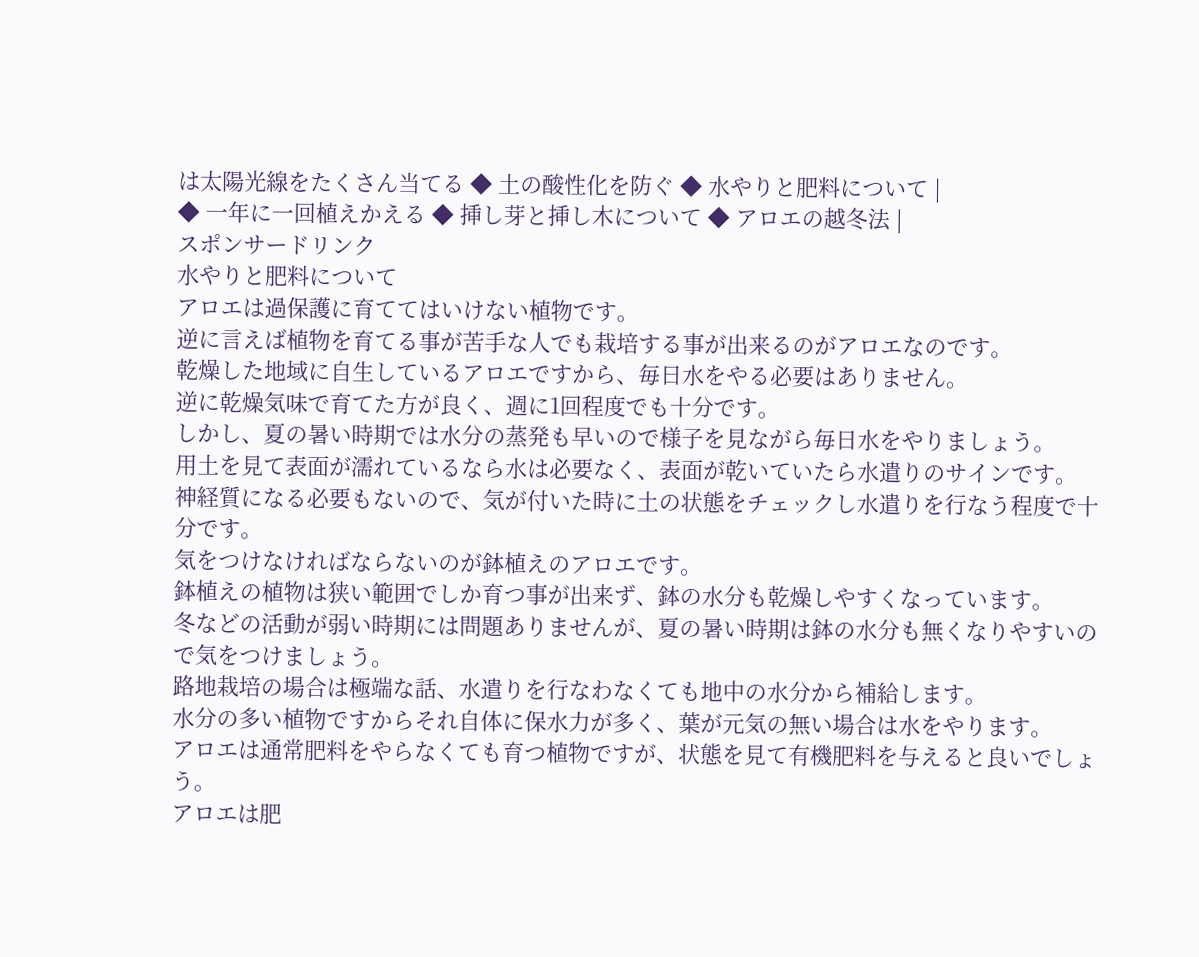は太陽光線をたくさん当てる ◆ 土の酸性化を防ぐ ◆ 水やりと肥料について |
◆ 一年に一回植えかえる ◆ 挿し芽と挿し木について ◆ アロエの越冬法 |
スポンサードリンク
水やりと肥料について
アロエは過保護に育ててはいけない植物です。
逆に言えば植物を育てる事が苦手な人でも栽培する事が出来るのがアロエなのです。
乾燥した地域に自生しているアロエですから、毎日水をやる必要はありません。
逆に乾燥気味で育てた方が良く、週に1回程度でも十分です。
しかし、夏の暑い時期では水分の蒸発も早いので様子を見ながら毎日水をやりましょう。
用土を見て表面が濡れているなら水は必要なく、表面が乾いていたら水遣りのサインです。
神経質になる必要もないので、気が付いた時に土の状態をチェックし水遣りを行なう程度で十分です。
気をつけなければならないのが鉢植えのアロエです。
鉢植えの植物は狭い範囲でしか育つ事が出来ず、鉢の水分も乾燥しやすくなっています。
冬などの活動が弱い時期には問題ありませんが、夏の暑い時期は鉢の水分も無くなりやすいので気をつけましょう。
路地栽培の場合は極端な話、水遣りを行なわなくても地中の水分から補給します。
水分の多い植物ですからそれ自体に保水力が多く、葉が元気の無い場合は水をやります。
アロエは通常肥料をやらなくても育つ植物ですが、状態を見て有機肥料を与えると良いでしょう。
アロエは肥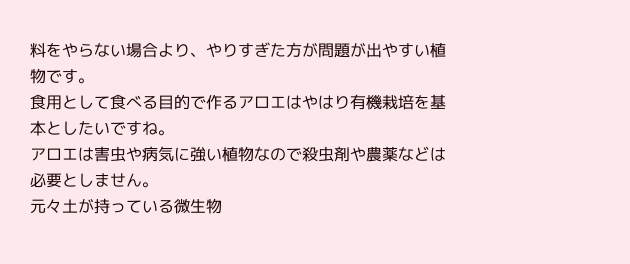料をやらない場合より、やりすぎた方が問題が出やすい植物です。
食用として食べる目的で作るアロエはやはり有機栽培を基本としたいですね。
アロエは害虫や病気に強い植物なので殺虫剤や農薬などは必要としません。
元々土が持っている微生物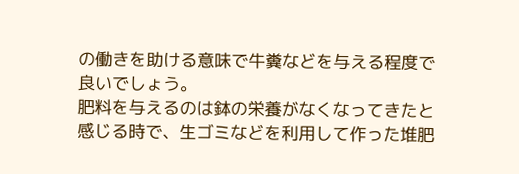の働きを助ける意味で牛糞などを与える程度で良いでしょう。
肥料を与えるのは鉢の栄養がなくなってきたと感じる時で、生ゴミなどを利用して作った堆肥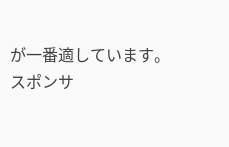が一番適しています。
スポンサ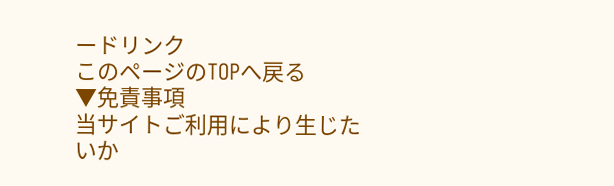ードリンク
このページのTOPへ戻る
▼免責事項
当サイトご利用により生じたいか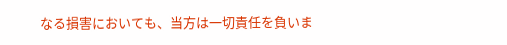なる損害においても、当方は一切責任を負いま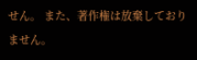せん。 また、著作権は放棄しておりません。